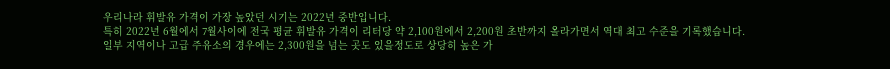우리나라 휘발유 가격이 가장 높았던 시기는 2022년 중반입니다.
특히 2022년 6월에서 7월사이에 전국 평균 휘발유 가격이 리터당 약 2,100원에서 2,200원 초반까지 올라가면서 역대 최고 수준을 기록했습니다.
일부 지역이나 고급 주유소의 경우에는 2,300원을 넘는 곳도 있을정도로 상당히 높은 가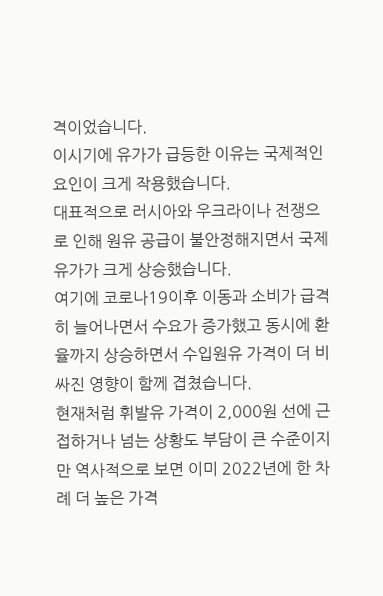격이었습니다.
이시기에 유가가 급등한 이유는 국제적인 요인이 크게 작용했습니다.
대표적으로 러시아와 우크라이나 전쟁으로 인해 원유 공급이 불안정해지면서 국제 유가가 크게 상승했습니다.
여기에 코로나19이후 이동과 소비가 급격히 늘어나면서 수요가 증가했고 동시에 환율까지 상승하면서 수입원유 가격이 더 비싸진 영향이 함께 겹쳤습니다.
현재처럼 휘발유 가격이 2,000원 선에 근접하거나 넘는 상황도 부담이 큰 수준이지만 역사적으로 보면 이미 2022년에 한 차례 더 높은 가격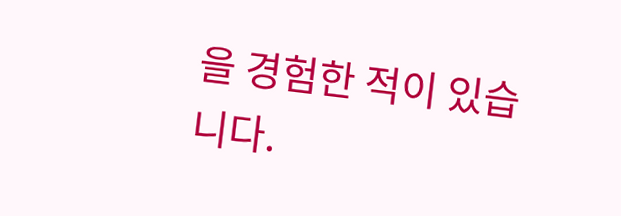을 경험한 적이 있습니다.